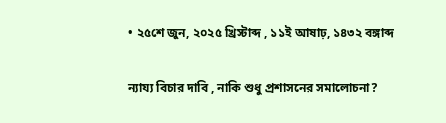• ২৫শে জুন, ২০২৫ খ্রিস্টাব্দ , ১১ই আষাঢ়, ১৪৩২ বঙ্গাব্দ

ন্যায্য বিচার দাবি , নাকি শুধু প্রশাসনের সমালোচনা?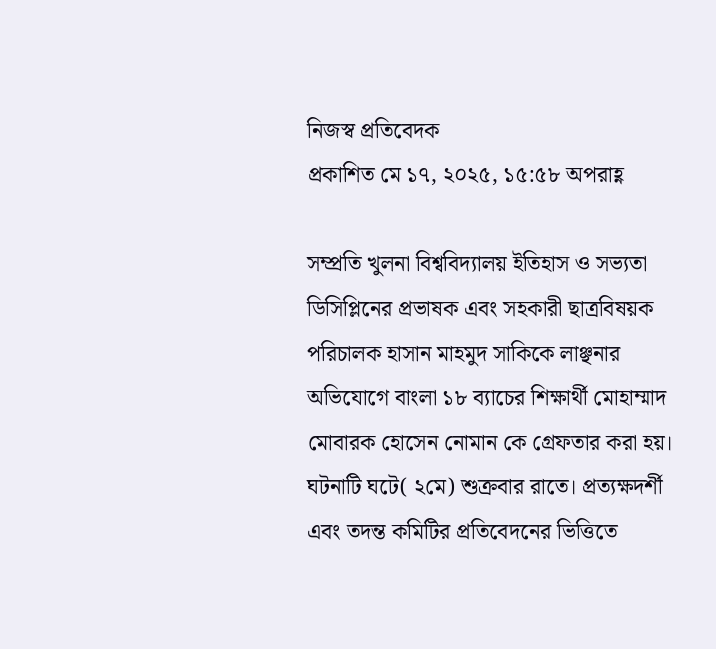নিজস্ব প্রতিবেদক
প্রকাশিত মে ১৭, ২০২৫, ১৫:৫৮ অপরাহ্ণ

সম্প্রতি খুলনা বিশ্ববিদ্যালয় ইতিহাস ও সভ্যতা ডিসিপ্লিনের প্রভাষক এবং সহকারী ছাত্রবিষয়ক পরিচালক হাসান মাহমুদ সাকিকে লাঞ্ছনার অভিযোগে বাংলা ১৮ ব্যাচের শিক্ষার্থী মোহাম্মাদ মোবারক হোসেন নোমান কে গ্রেফতার করা হয়। ঘটনাটি ঘটে( ২মে) শুক্রবার রাতে। প্রত্যক্ষদর্শী এবং তদন্ত কমিটির প্রতিবেদনের ভিত্তিতে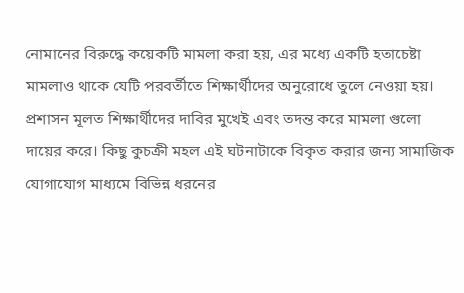নোমানের বিরুদ্ধে কয়েকটি মামলা করা হয়, এর মধ্যে একটি হতাচেষ্টা মামলাও থাকে যেটি পরবর্তীতে শিক্ষার্থীদের অনুরোধে তুলে নেওয়া হয়। প্রশাসন মূলত শিক্ষার্থীদের দাবির মুখেই এবং তদন্ত করে মামলা গুলো দায়ের করে। কিছু কুচক্রী মহল এই ঘটনাটাকে বিকৃত করার জন্য সামাজিক যোগাযোগ মাধ্যমে বিভিন্ন ধরনের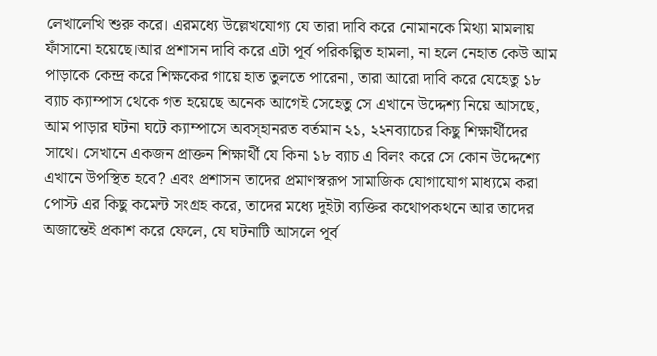লেখালেখি শুরু করে। এরমধ্যে উল্লেখযোগ্য যে তারা দাবি করে নোমানকে মিথ্যা মামলায় ফাঁসানো হয়েছে।আর প্রশাসন দাবি করে এটা পূর্ব পরিকল্পিত হামলা, না হলে নেহাত কেউ আম পাড়াকে কেন্দ্র করে শিক্ষকের গায়ে হাত তুলতে পারেনা, তারা আরো দাবি করে যেহেতু ১৮ ব্যাচ ক্যাম্পাস থেকে গত হয়েছে অনেক আগেই সেহেতু সে এখানে উদ্দেশ্য নিয়ে আসছে, আম পাড়ার ঘটনা ঘটে ক্যাম্পাসে অবস্হানরত বর্তমান ২১, ২২নব্যাচের কিছু শিক্ষার্থীদের সাথে। সেখানে একজন প্রাক্তন শিক্ষার্থী যে কিনা ১৮ ব্যাচ এ বিলং করে সে কোন উদ্দেশ্যে এখানে উপস্থিত হবে? এবং প্রশাসন তাদের প্রমাণস্বরূপ সামাজিক যোগাযোগ মাধ্যমে করা পোস্ট এর কিছু কমেন্ট সংগ্রহ করে, তাদের মধ্যে দুইটা ব্যক্তির কথোপকথনে আর তাদের অজান্তেই প্রকাশ করে ফেলে, যে ঘটনাটি আসলে পূর্ব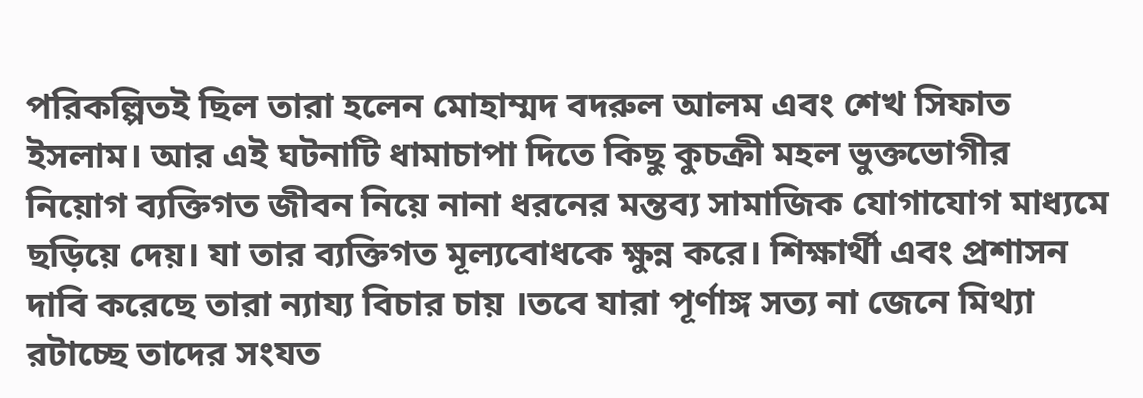পরিকল্পিতই ছিল তারা হলেন মোহাম্মদ বদরুল আলম এবং শেখ সিফাত ইসলাম। আর এই ঘটনাটি ধামাচাপা দিতে কিছু কুচক্রী মহল ভুক্তভোগীর নিয়োগ ব্যক্তিগত জীবন নিয়ে নানা ধরনের মন্তব্য সামাজিক যোগাযোগ মাধ্যমে ছড়িয়ে দেয়। যা তার ব্যক্তিগত মূল্যবোধকে ক্ষুন্ন করে। শিক্ষার্থী এবং প্রশাসন দাবি করেছে তারা ন্যায্য বিচার চায় ।তবে যারা পূর্ণাঙ্গ সত্য না জেনে মিথ্যা রটাচ্ছে তাদের সংযত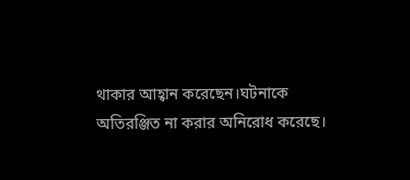থাকার আহ্বান করেছেন।ঘটনাকে অতিরঞ্জিত না করার অনিরোধ করেছে।